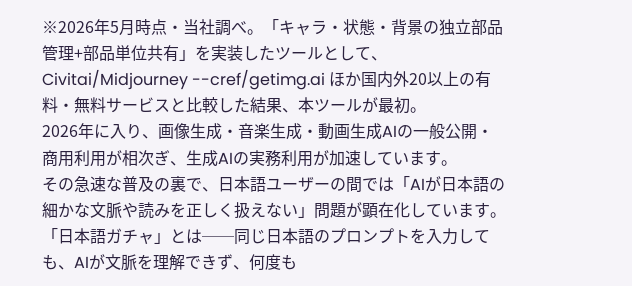※2026年5月時点・当社調べ。「キャラ・状態・背景の独立部品管理+部品単位共有」を実装したツールとして、Civitai/Midjourney --cref/getimg.ai ほか国内外20以上の有料・無料サービスと比較した結果、本ツールが最初。
2026年に入り、画像生成・音楽生成・動画生成AIの一般公開・商用利用が相次ぎ、生成AIの実務利用が加速しています。
その急速な普及の裏で、日本語ユーザーの間では「AIが日本語の細かな文脈や読みを正しく扱えない」問題が顕在化しています。「日本語ガチャ」とは──同じ日本語のプロンプトを入力しても、AIが文脈を理解できず、何度も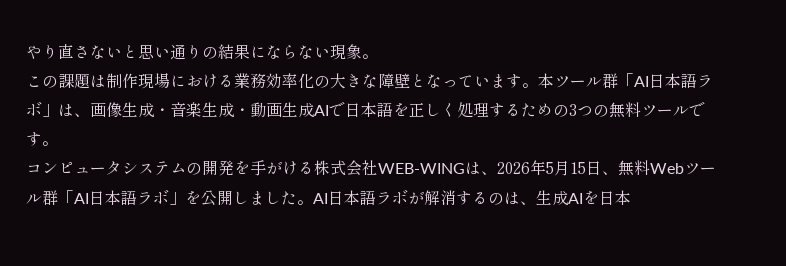やり直さないと思い通りの結果にならない現象。
この課題は制作現場における業務効率化の大きな障壁となっています。本ツール群「AI日本語ラボ」は、画像生成・音楽生成・動画生成AIで日本語を正しく処理するための3つの無料ツールです。
コンピュータシステムの開発を手がける株式会社WEB-WINGは、2026年5月15日、無料Webツール群「AI日本語ラボ」を公開しました。AI日本語ラボが解消するのは、生成AIを日本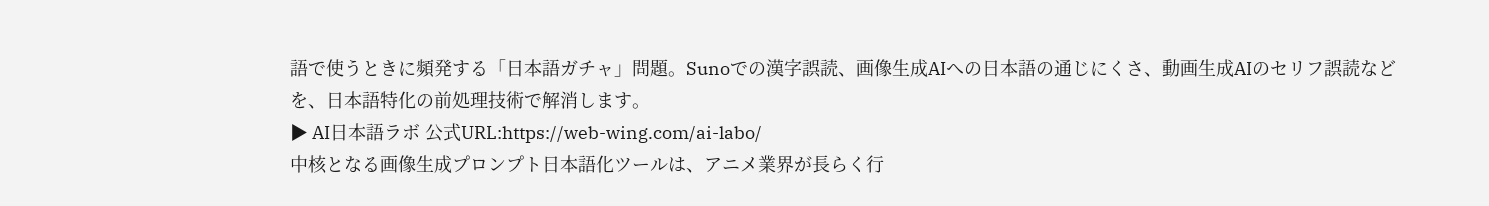語で使うときに頻発する「日本語ガチャ」問題。Sunoでの漢字誤読、画像生成AIへの日本語の通じにくさ、動画生成AIのセリフ誤読などを、日本語特化の前処理技術で解消します。
▶ AI日本語ラボ 公式URL:https://web-wing.com/ai-labo/
中核となる画像生成プロンプト日本語化ツールは、アニメ業界が長らく行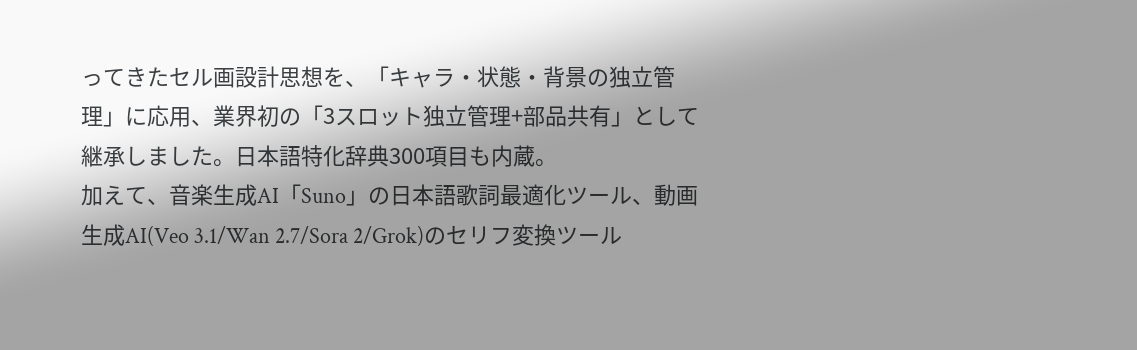ってきたセル画設計思想を、「キャラ・状態・背景の独立管理」に応用、業界初の「3スロット独立管理+部品共有」として継承しました。日本語特化辞典300項目も内蔵。
加えて、音楽生成AI「Suno」の日本語歌詞最適化ツール、動画生成AI(Veo 3.1/Wan 2.7/Sora 2/Grok)のセリフ変換ツール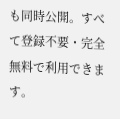も同時公開。すべて登録不要・完全無料で利用できます。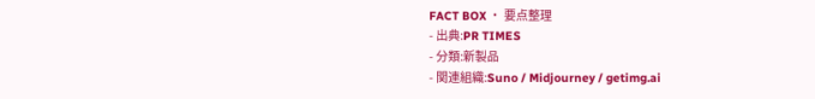FACT BOX ・ 要点整理
- 出典:PR TIMES
- 分類:新製品
- 関連組織:Suno / Midjourney / getimg.ai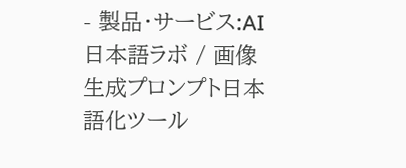- 製品・サービス:AI日本語ラボ / 画像生成プロンプト日本語化ツール